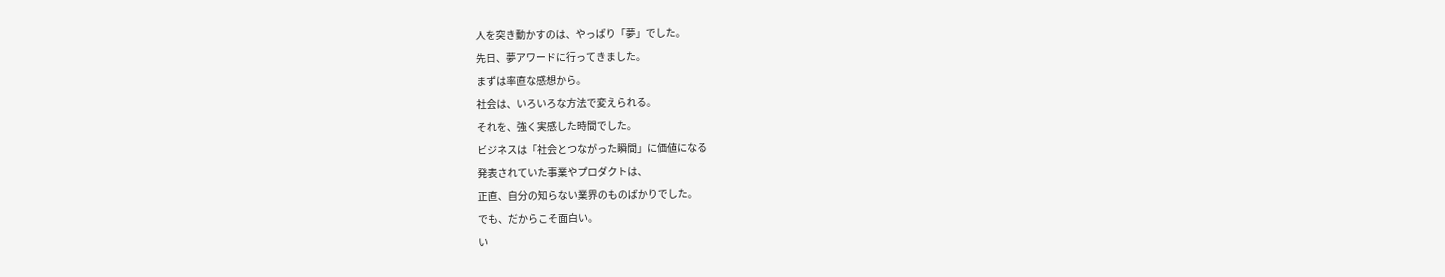人を突き動かすのは、やっぱり「夢」でした。
先日、夢アワードに行ってきました。
まずは率直な感想から。
社会は、いろいろな方法で変えられる。
それを、強く実感した時間でした。
ビジネスは「社会とつながった瞬間」に価値になる
発表されていた事業やプロダクトは、
正直、自分の知らない業界のものばかりでした。
でも、だからこそ面白い。
い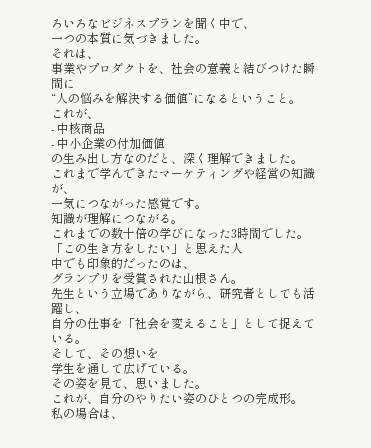ろいろなビジネスプランを聞く中で、
一つの本質に気づきました。
それは、
事業やプロダクトを、社会の意義と結びつけた瞬間に
“人の悩みを解決する価値”になるということ。
これが、
- 中核商品
- 中小企業の付加価値
の生み出し方なのだと、深く理解できました。
これまで学んできたマーケティングや経営の知識が、
一気につながった感覚です。
知識が理解につながる。
これまでの数十倍の学びになった3時間でした。
「この生き方をしたい」と思えた人
中でも印象的だったのは、
グランプリを受賞された山根さん。
先生という立場でありながら、研究者としても活躍し、
自分の仕事を「社会を変えること」として捉えている。
そして、その想いを
学生を通して広げている。
その姿を見て、思いました。
これが、自分のやりたい姿のひとつの完成形。
私の場合は、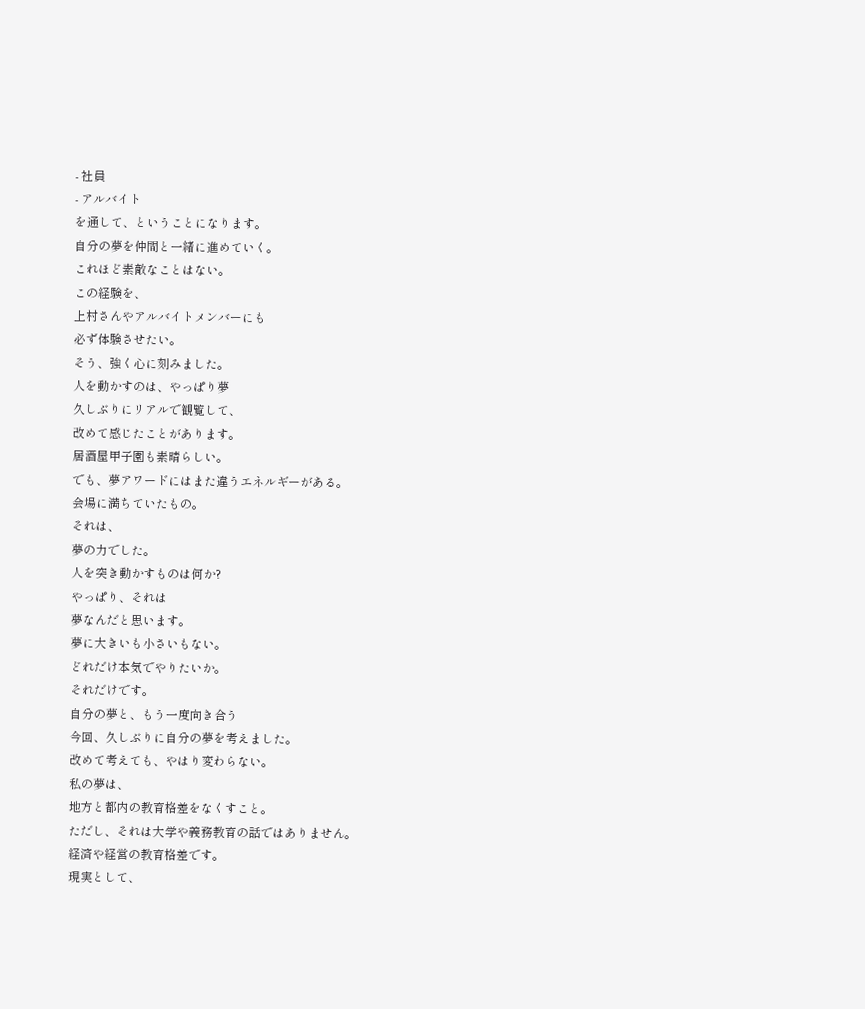- 社員
- アルバイト
を通して、ということになります。
自分の夢を仲間と一緒に進めていく。
これほど素敵なことはない。
この経験を、
上村さんやアルバイトメンバーにも
必ず体験させたい。
そう、強く心に刻みました。
人を動かすのは、やっぱり夢
久しぶりにリアルで観覧して、
改めて感じたことがあります。
居酒屋甲子園も素晴らしい。
でも、夢アワードにはまた違うエネルギーがある。
会場に満ちていたもの。
それは、
夢の力でした。
人を突き動かすものは何か?
やっぱり、それは
夢なんだと思います。
夢に大きいも小さいもない。
どれだけ本気でやりたいか。
それだけです。
自分の夢と、もう一度向き合う
今回、久しぶりに自分の夢を考えました。
改めて考えても、やはり変わらない。
私の夢は、
地方と都内の教育格差をなくすこと。
ただし、それは大学や義務教育の話ではありません。
経済や経営の教育格差です。
現実として、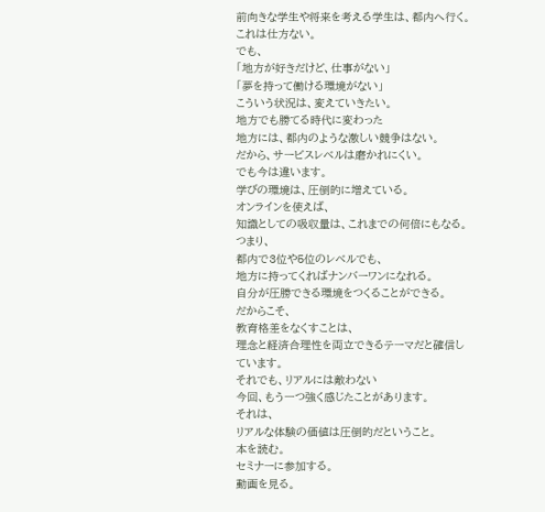前向きな学生や将来を考える学生は、都内へ行く。
これは仕方ない。
でも、
「地方が好きだけど、仕事がない」
「夢を持って働ける環境がない」
こういう状況は、変えていきたい。
地方でも勝てる時代に変わった
地方には、都内のような激しい競争はない。
だから、サービスレベルは磨かれにくい。
でも今は違います。
学びの環境は、圧倒的に増えている。
オンラインを使えば、
知識としての吸収量は、これまでの何倍にもなる。
つまり、
都内で3位や5位のレベルでも、
地方に持ってくればナンバーワンになれる。
自分が圧勝できる環境をつくることができる。
だからこそ、
教育格差をなくすことは、
理念と経済合理性を両立できるテーマだと確信しています。
それでも、リアルには敵わない
今回、もう一つ強く感じたことがあります。
それは、
リアルな体験の価値は圧倒的だということ。
本を読む。
セミナーに参加する。
動画を見る。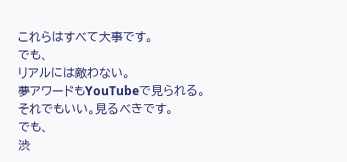これらはすべて大事です。
でも、
リアルには敵わない。
夢アワードもYouTubeで見られる。
それでもいい。見るべきです。
でも、
渋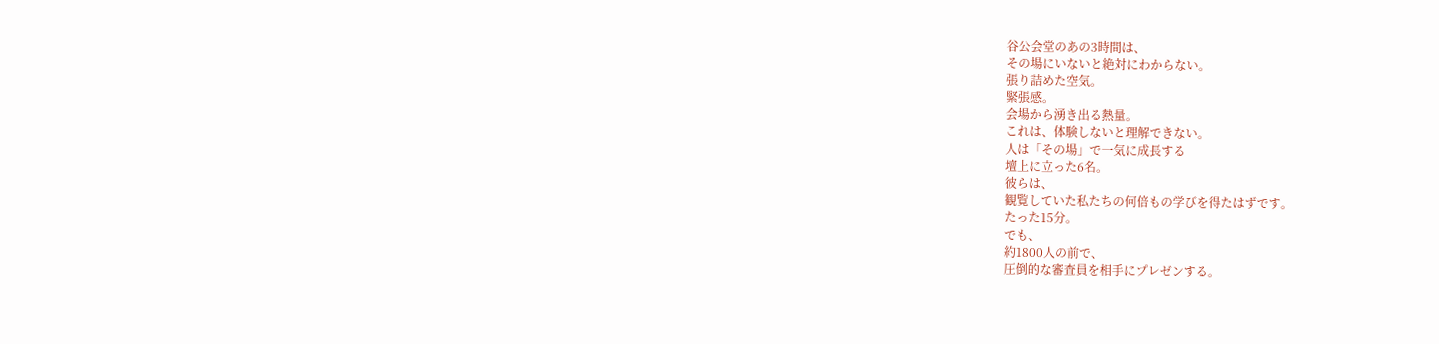谷公会堂のあの3時間は、
その場にいないと絶対にわからない。
張り詰めた空気。
緊張感。
会場から湧き出る熱量。
これは、体験しないと理解できない。
人は「その場」で一気に成長する
壇上に立った6名。
彼らは、
観覧していた私たちの何倍もの学びを得たはずです。
たった15分。
でも、
約1800人の前で、
圧倒的な審査員を相手にプレゼンする。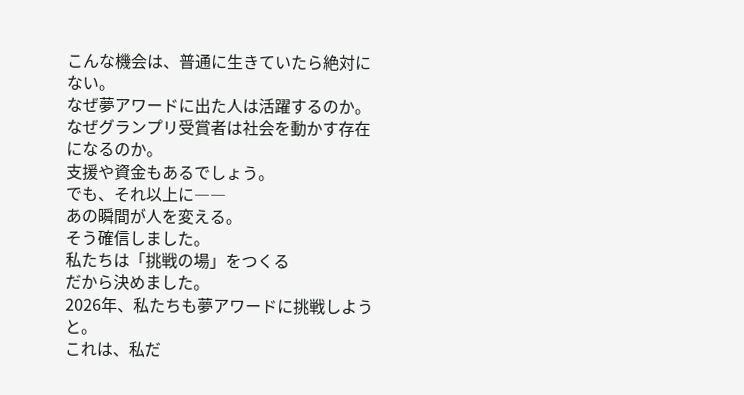こんな機会は、普通に生きていたら絶対にない。
なぜ夢アワードに出た人は活躍するのか。
なぜグランプリ受賞者は社会を動かす存在になるのか。
支援や資金もあるでしょう。
でも、それ以上に――
あの瞬間が人を変える。
そう確信しました。
私たちは「挑戦の場」をつくる
だから決めました。
2026年、私たちも夢アワードに挑戦しようと。
これは、私だ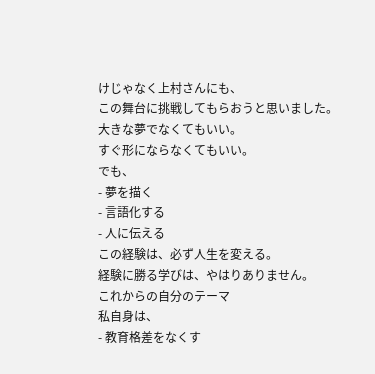けじゃなく上村さんにも、
この舞台に挑戦してもらおうと思いました。
大きな夢でなくてもいい。
すぐ形にならなくてもいい。
でも、
- 夢を描く
- 言語化する
- 人に伝える
この経験は、必ず人生を変える。
経験に勝る学びは、やはりありません。
これからの自分のテーマ
私自身は、
- 教育格差をなくす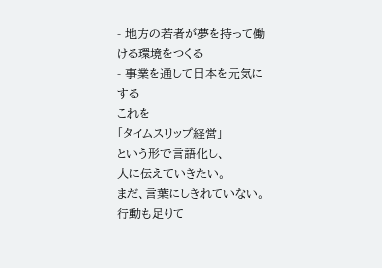- 地方の若者が夢を持って働ける環境をつくる
- 事業を通して日本を元気にする
これを
「タイムスリップ経営」
という形で言語化し、
人に伝えていきたい。
まだ、言葉にしきれていない。
行動も足りて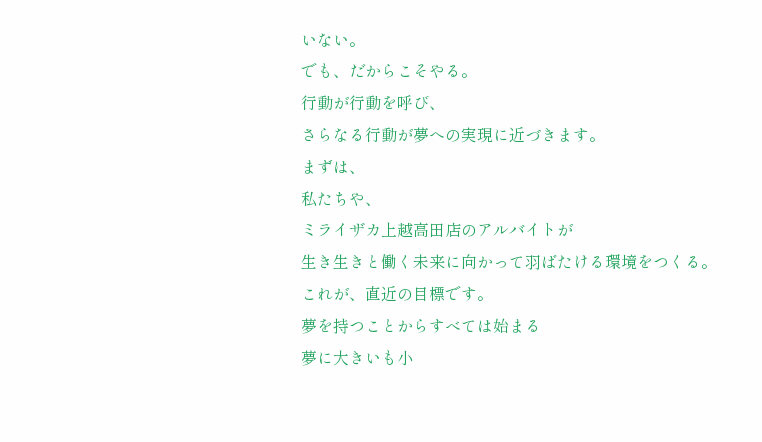いない。
でも、だからこそやる。
行動が行動を呼び、
さらなる行動が夢への実現に近づきます。
まずは、
私たちや、
ミライザカ上越高田店のアルバイトが
生き生きと働く未来に向かって羽ばたける環境をつくる。
これが、直近の目標です。
夢を持つことからすべては始まる
夢に大きいも小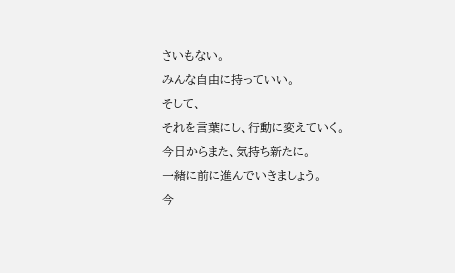さいもない。
みんな自由に持っていい。
そして、
それを言葉にし、行動に変えていく。
今日からまた、気持ち新たに。
一緒に前に進んでいきましょう。
今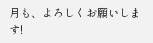月も、よろしくお願いします!